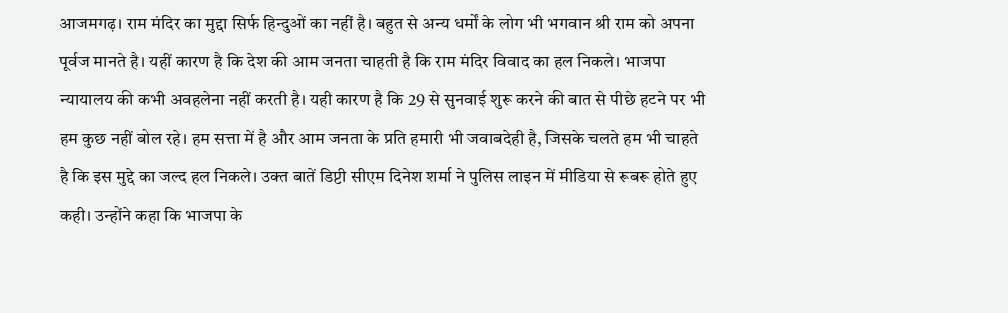आजमगढ़। राम मंदिर का मुद्दा सिर्फ हिन्दुओं का नहीं है। बहुत से अन्य धर्मों के लोग भी भगवान श्री राम को अपना पूर्वज मानते है। यहीं कारण है कि देश की आम जनता चाहती है कि राम मंदिर विवाद का हल निकले। भाजपा न्यायालय की कभी अवहलेना नहीं करती है। यही कारण है कि 29 से सुनवाई शुरू करने की बात से पीछे हटने पर भी हम कुछ नहीं बोल रहे। हम सत्ता में है और आम जनता के प्रति हमारी भी जवाबदेही है, जिसके चलते हम भी चाहते है कि इस मुद्दे का जल्द हल निकले। उक्त बातें डिप्टी सीएम दिनेश शर्मा ने पुलिस लाइन में मीडिया से रूबरू होते हुए कही। उन्होंने कहा कि भाजपा के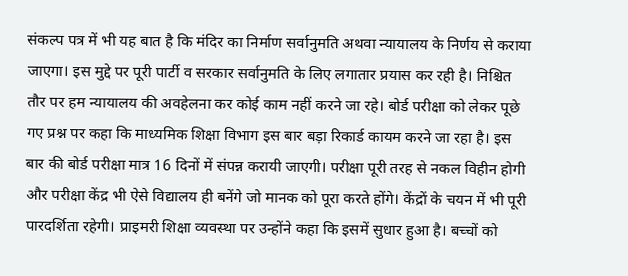संकल्प पत्र में भी यह बात है कि मंदिर का निर्माण सर्वानुमति अथवा न्यायालय के निर्णय से कराया जाएगा। इस मुद्दे पर पूरी पार्टी व सरकार सर्वानुमति के लिए लगातार प्रयास कर रही है। निश्चित तौर पर हम न्यायालय की अवहेलना कर कोई काम नहीं करने जा रहे। बोर्ड परीक्षा को लेकर पूछे गए प्रश्न पर कहा कि माध्यमिक शिक्षा विभाग इस बार बड़ा रिकार्ड कायम करने जा रहा है। इस बार की बोर्ड परीक्षा मात्र 16 दिनों में संपन्न करायी जाएगी। परीक्षा पूरी तरह से नकल विहीन होगी और परीक्षा केंद्र भी ऐसे विद्यालय ही बनेंगे जो मानक को पूरा करते होंगे। केंद्रों के चयन में भी पूरी पारदर्शिता रहेगी। प्राइमरी शिक्षा व्यवस्था पर उन्होंने कहा कि इसमें सुधार हुआ है। बच्चों को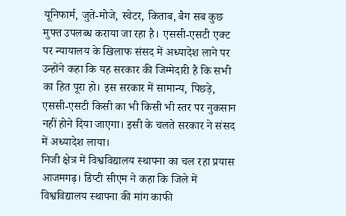यूनिफार्म, जुते-मोजे, स्वेटर, किताब, बैग सब कुछ मुफ्त उपलब्ध कराया जा रहा है। एससी-एसटी एक्ट पर न्यायालय के खिलाफ संसद में अध्यादेश लाने पर उन्होंने कहा कि यह सरकार की जिम्मेदारी है कि सभी का हित पूरा हो। इस सरकार में सामान्य, पिछड़े, एससी-एसटी किसी का भी किसी भी स्तर पर नुकसान नहीं होने दिया जाएगा। इसी के चलते सरकार ने संसद में अध्यादेश लाया।
निजी क्षेत्र में विश्वविद्यालय स्थापना का चल रहा प्रयास
आजमगढ़। डिप्टी सीएम ने कहा कि जिले में विश्वविद्यालय स्थापना की मांग काफी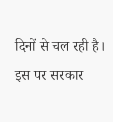दिनों से चल रही है। इस पर सरकार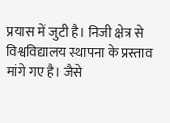प्रयास में जुटी है। निजी क्षेत्र से विश्वविद्यालय स्थापना के प्रस्ताव मांगे गए है। जैसे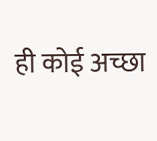ही कोई अच्छा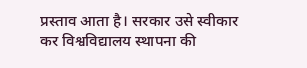प्रस्ताव आता है। सरकार उसे स्वीकार कर विश्वविद्यालय स्थापना की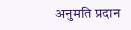अनुमति प्रदान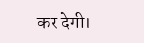कर देगी।